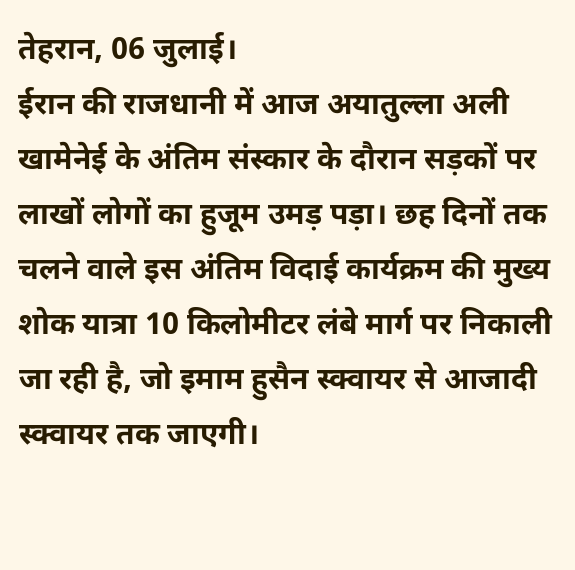तेहरान, 06 जुलाई।
ईरान की राजधानी में आज अयातुल्ला अली खामेनेई के अंतिम संस्कार के दौरान सड़कों पर लाखों लोगों का हुजूम उमड़ पड़ा। छह दिनों तक चलने वाले इस अंतिम विदाई कार्यक्रम की मुख्य शोक यात्रा 10 किलोमीटर लंबे मार्ग पर निकाली जा रही है, जो इमाम हुसैन स्क्वायर से आजादी स्क्वायर तक जाएगी।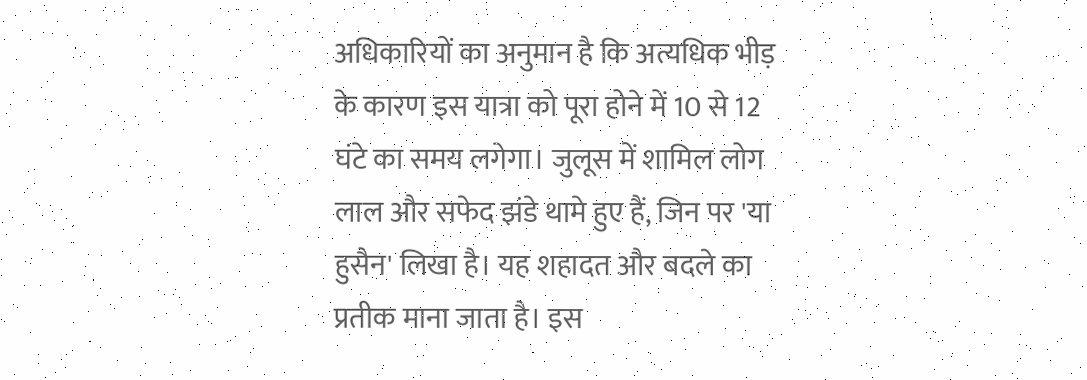अधिकारियों का अनुमान है कि अत्यधिक भीड़ के कारण इस यात्रा को पूरा होने में 10 से 12 घंटे का समय लगेगा। जुलूस में शामिल लोग लाल और सफेद झंडे थामे हुए हैं, जिन पर 'या हुसैन' लिखा है। यह शहादत और बदले का प्रतीक माना जाता है। इस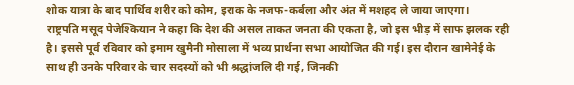शोक यात्रा के बाद पार्थिव शरीर को कोम, इराक के नजफ-कर्बला और अंत में मशहद ले जाया जाएगा।
राष्ट्रपति मसूद पेजेश्कियान ने कहा कि देश की असल ताकत जनता की एकता है, जो इस भीड़ में साफ झलक रही है। इससे पूर्व रविवार को इमाम खुमैनी मोसाला में भव्य प्रार्थना सभा आयोजित की गई। इस दौरान खामेनेई के साथ ही उनके परिवार के चार सदस्यों को भी श्रद्धांजलि दी गई, जिनकी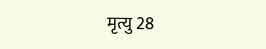मृत्यु 28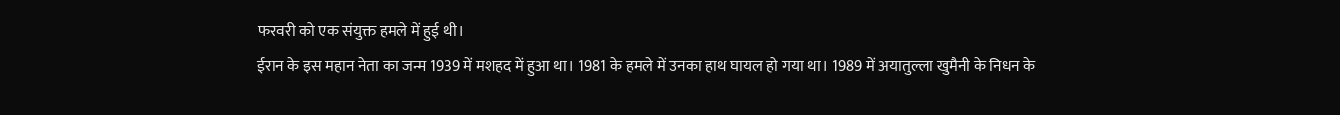फरवरी को एक संयुक्त हमले में हुई थी।
ईरान के इस महान नेता का जन्म 1939 में मशहद में हुआ था। 1981 के हमले में उनका हाथ घायल हो गया था। 1989 में अयातुल्ला खुमैनी के निधन के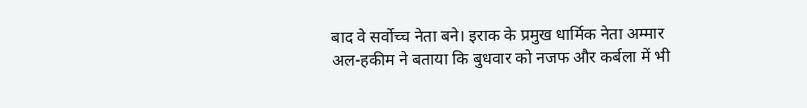बाद वे सर्वोच्च नेता बने। इराक के प्रमुख धार्मिक नेता अम्मार अल-हकीम ने बताया कि बुधवार को नजफ और कर्बला में भी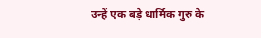उन्हें एक बड़े धार्मिक गुरु के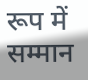रूप में सम्मान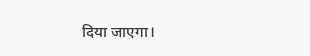दिया जाएगा।